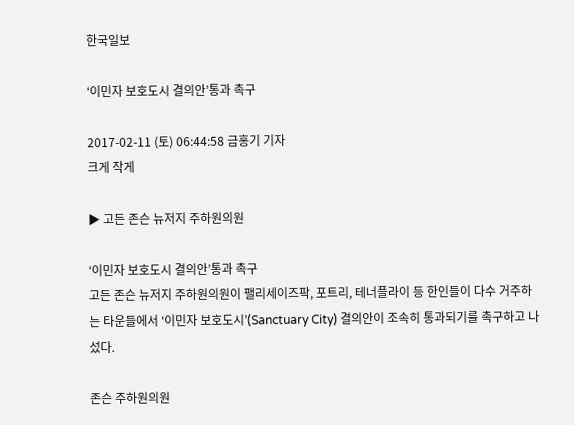한국일보

‘이민자 보호도시 결의안’통과 촉구

2017-02-11 (토) 06:44:58 금홍기 기자
크게 작게

▶ 고든 존슨 뉴저지 주하원의원

‘이민자 보호도시 결의안’통과 촉구
고든 존슨 뉴저지 주하원의원이 팰리세이즈팍, 포트리, 테너플라이 등 한인들이 다수 거주하는 타운들에서 ‘이민자 보호도시’(Sanctuary City) 결의안이 조속히 통과되기를 촉구하고 나섰다.

존슨 주하원의원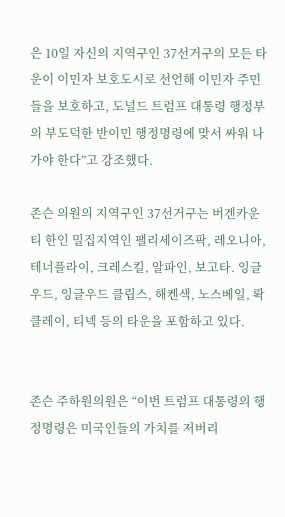은 10일 자신의 지역구인 37선거구의 모든 타운이 이민자 보호도시로 선언해 이민자 주민들을 보호하고, 도널드 트럼프 대통령 행정부의 부도덕한 반이민 행정명령에 맞서 싸워 나가야 한다”고 강조했다.

존슨 의원의 지역구인 37선거구는 버겐카운티 한인 밀집지역인 팰리세이즈팍, 레오니아, 테너플라이, 크레스킬, 알파인, 보고타. 잉글우드, 잉글우드 클립스, 해켄색, 노스베일, 롹클레이, 티넥 등의 타운을 포함하고 있다.


존슨 주하원의원은 “이번 트럼프 대통령의 행정명령은 미국인들의 가치를 저버리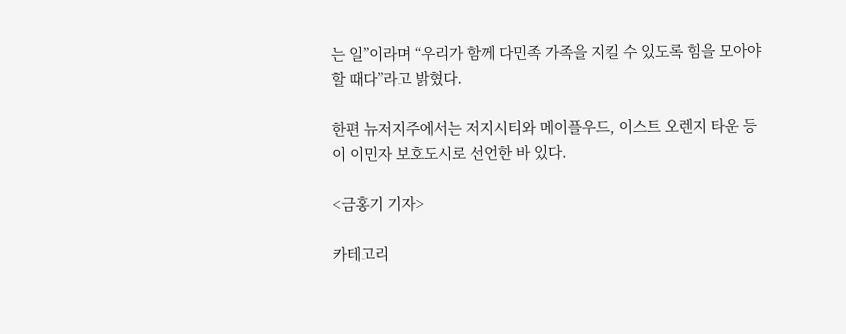는 일”이라며 “우리가 함께 다민족 가족을 지킬 수 있도록 힘을 모아야 할 때다”라고 밝혔다.

한편 뉴저지주에서는 저지시티와 메이플우드, 이스트 오렌지 타운 등이 이민자 보호도시로 선언한 바 있다.

<금홍기 기자>

카테고리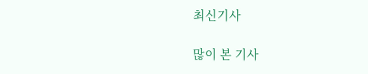최신기사

많이 본 기사